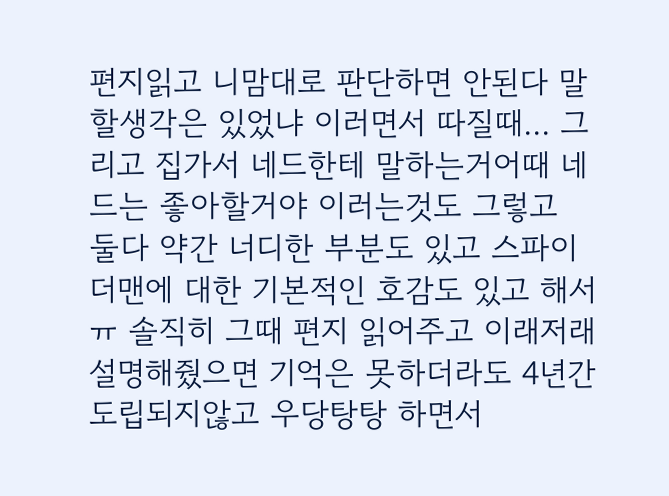편지읽고 니맘대로 판단하면 안된다 말할생각은 있었냐 이러면서 따질때... 그리고 집가서 네드한테 말하는거어때 네드는 좋아할거야 이러는것도 그렇고
둘다 약간 너디한 부분도 있고 스파이더맨에 대한 기본적인 호감도 있고 해서ㅠ 솔직히 그때 편지 읽어주고 이래저래 설명해줬으면 기억은 못하더라도 4년간 도립되지않고 우당탕탕 하면서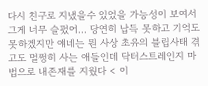다시 친구로 지냈을수 있었을 가능성이 보여서 그게 너무 슬펐어... 당연히 납득 못하고 기억도 못하겠지만 얘네는 뭔 사상 초유의 블립사태 겪고도 멀쩡히 사는 애들인데 닥터스트레인지 마법으로 내존재를 지웠다 < 이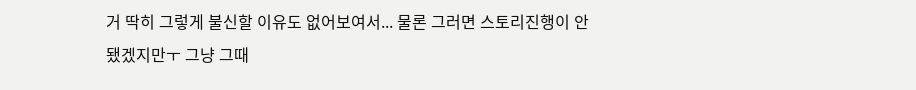거 딱히 그렇게 불신할 이유도 없어보여서... 물론 그러면 스토리진행이 안됐겠지만ㅜ 그냥 그때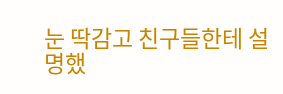눈 딱감고 친구들한테 설명했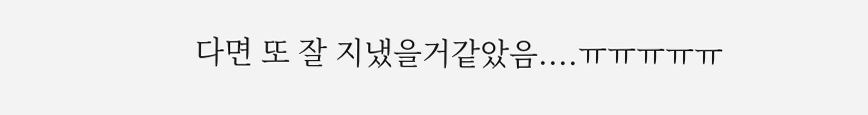다면 또 잘 지냈을거같았음....ㅠㅠㅠㅠㅠ